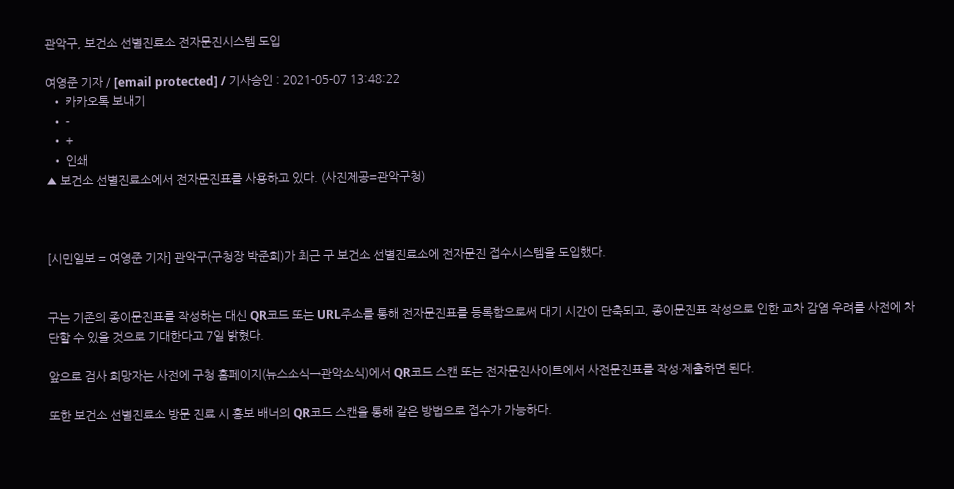관악구, 보건소 선별진료소 전자문진시스템 도입

여영준 기자 / [email protected] / 기사승인 : 2021-05-07 13:48:22
  • 카카오톡 보내기
  • -
  • +
  • 인쇄
▲ 보건소 선별진료소에서 전자문진표를 사용하고 있다. (사진제공=관악구청)



[시민일보 = 여영준 기자] 관악구(구청장 박준희)가 최근 구 보건소 선별진료소에 전자문진 접수시스템을 도입했다.


구는 기존의 종이문진표를 작성하는 대신 QR코드 또는 URL주소를 통해 전자문진표를 등록함으로써 대기 시간이 단축되고, 종이문진표 작성으로 인한 교차 감염 우려를 사전에 차단할 수 있을 것으로 기대한다고 7일 밝혔다.

앞으로 검사 희망자는 사전에 구청 홈페이지(뉴스소식→관악소식)에서 QR코드 스캔 또는 전자문진사이트에서 사전문진표를 작성·제출하면 된다.

또한 보건소 선별진료소 방문 진료 시 홍보 배너의 QR코드 스캔을 통해 같은 방법으로 접수가 가능하다.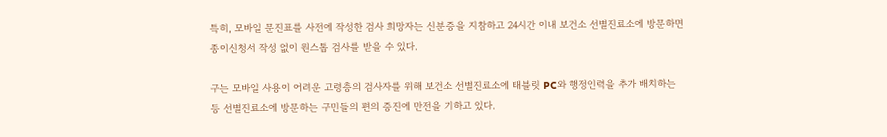특히, 모바일 문진표를 사전에 작성한 검사 희망자는 신분증을 지참하고 24시간 이내 보건소 선별진료소에 방문하면 종이신청서 작성 없이 원스톱 검사를 받을 수 있다.

구는 모바일 사용이 어려운 고령층의 검사자를 위해 보건소 선별진료소에 태블릿 PC와 행정인력을 추가 배치하는 등 선별진료소에 방문하는 구민들의 편의 증진에 만전을 기하고 있다.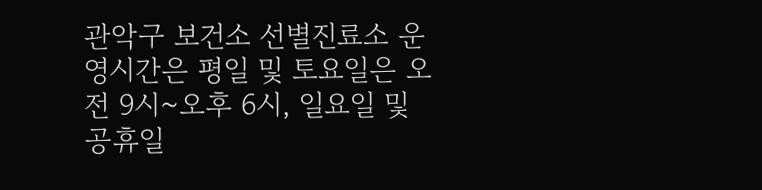관악구 보건소 선별진료소 운영시간은 평일 및 토요일은 오전 9시~오후 6시, 일요일 및 공휴일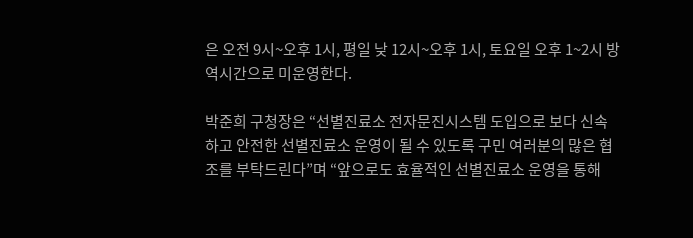은 오전 9시~오후 1시, 평일 낮 12시~오후 1시, 토요일 오후 1~2시 방역시간으로 미운영한다.

박준희 구청장은 “선별진료소 전자문진시스템 도입으로 보다 신속하고 안전한 선별진료소 운영이 될 수 있도록 구민 여러분의 많은 협조를 부탁드린다”며 “앞으로도 효율적인 선별진료소 운영을 통해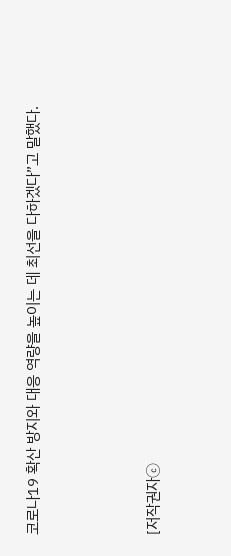코로나19 확산 방지와 대응 역량을 높이는 데 최선을 다하겠다”고 말했다.



[저작권자ⓒ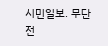시민일보. 무단전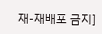재-재배포 금지]